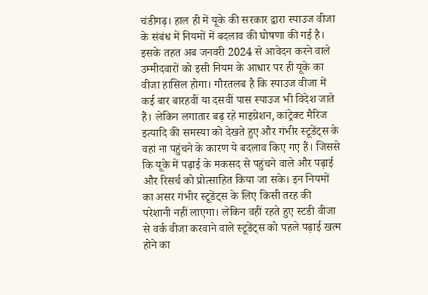चंडीगढ़। हाल ही में यूके की सरकार द्वारा स्पाउज वीजा के संबंध में नियमों में बदलाव की घोषणा की गई है। इसके तहत अब जनवरी 2024 से आवेदन करने वाले उम्मीदवारों को इसी नियम के आधार पर ही यूके का वीजा हासिल होगा। गौरतलब है कि स्पाउज वीजा में कई बार बारहवीं या दसवीं पास स्पाउज भी विदेश जाते हैं। लेकिन लगातार बढ़ रहे माइग्रेशन, कांट्रेक्ट मैरिज इत्यादि की समस्या को देखते हुए और गंभीर स्टूडेंट्स के वहां ना पहुंचने के कारण ये बदलाव किए गए हैं। जिससे कि यूके में पढ़ाई के मकसद से पहुंचने वाले और पढ़ाई और रिसर्च को प्रोत्साहित किया जा सके। इन नियमों का असर गंभीर स्टूडेंट्स के लिए किसी तरह की परेशानी नहीं लाएगा। लेकिन वहीं रहते हुए स्टडी वीजा से वर्क वीजा करवाने वाले स्टूडेंट्स को पहले पढ़ाई खत्म होने का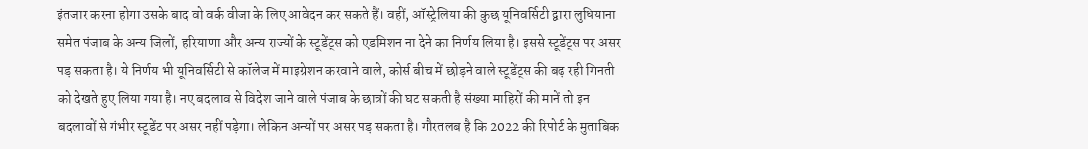इंतजार करना होगा उसके बाद वो वर्क वीजा के लिए आवेदन कर सकते हैं। वहीं, ऑस्ट्रेलिया की कुछ यूनिवर्सिटी द्वारा लुधियाना समेत पंजाब के अन्य जिलों, हरियाणा और अन्य राज्यों के स्टूडेंट्स को एडमिशन ना देने का निर्णय लिया है। इससे स्टूडेंट्स पर असर पड़ सकता है। ये निर्णय भी यूनिवर्सिटी से कॉलेज में माइग्रेशन करवाने वाले, कोर्स बीच में छोड़ने वाले स्टूडेंट्स की बढ़ रही गिनती को देखते हुए लिया गया है। नए बदलाव से विदेश जाने वाले पंजाब के छात्रों की घट सकती है संख्या माहिरों की मानें तो इन बदलावों से गंभीर स्टूडेंट पर असर नहीं पड़ेगा। लेकिन अन्यों पर असर पड़ सकता है। गौरतलब है कि 2022 की रिपोर्ट के मुताबिक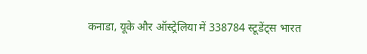कनाडा, यूके और ऑस्ट्रेलिया में 338784 स्टूडेंट्स भारत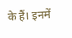के हैं। इनमें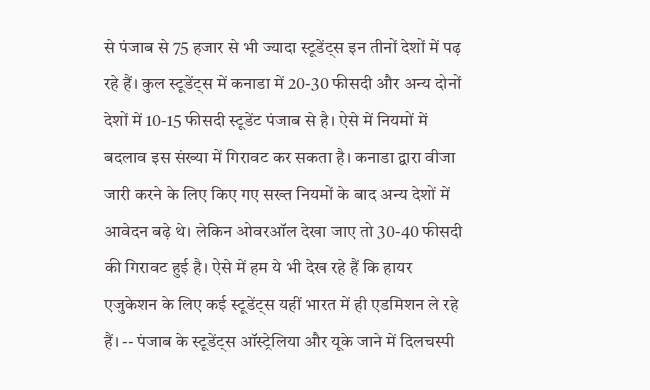से पंजाब से 75 हजार से भी ज्यादा स्टूडेंट्स इन तीनों देशों में पढ़ रहे हैं। कुल स्टूडेंट्स में कनाडा में 20-30 फीसदी और अन्य दोनों देशों में 10-15 फीसदी स्टूडेंट पंजाब से है। ऐसे में नियमों में बदलाव इस संख्या में गिरावट कर सकता है। कनाडा द्वारा वीजा जारी करने के लिए किए गए सख्त नियमों के बाद अन्य देशों में आवेदन बढ़े थे। लेकिन ओवरऑल देखा जाए तो 30-40 फीसदी की गिरावट हुई है। ऐसे में हम ये भी देख रहे हैं कि हायर एजुकेशन के लिए कई स्टूडेंट्स यहीं भारत में ही एडमिशन ले रहे हैं। -- पंजाब के स्टूडेंट्स ऑस्ट्रेलिया और यूके जाने में दिलचस्पी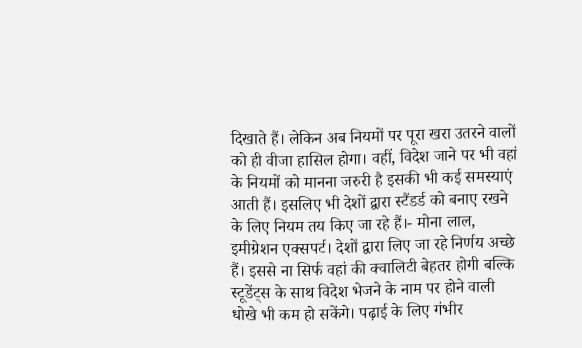दिखाते हैं। लेकिन अब नियमों पर पूरा खरा उतरने वालों को ही वीजा हासिल होगा। वहीं, विदेश जाने पर भी वहां के नियमों को मानना जरुरी है इसकी भी कई समस्याएं आती हैं। इसलिए भी देशों द्वारा स्टैंडर्ड को बनाए रखने के लिए नियम तय किए जा रहे हैं।- मोना लाल, इमीग्रेशन एक्सपर्ट। देशों द्वारा लिए जा रहे निर्णय अच्छे हैं। इससे ना सिर्फ वहां की क्वालिटी बेहतर होगी बल्कि स्टूडेंट्स के साथ विदेश भेजने के नाम पर होने वाली धोखे भी कम हो सकेंगे। पढ़ाई के लिए गंभीर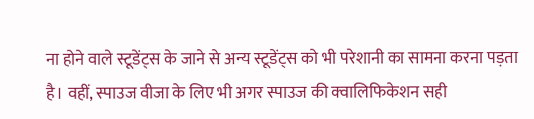ना होने वाले स्टूडेंट्स के जाने से अन्य स्टूडेंट्स को भी परेशानी का सामना करना पड़ता है। वहीं, स्पाउज वीजा के लिए भी अगर स्पाउज की क्वालिफिकेशन सही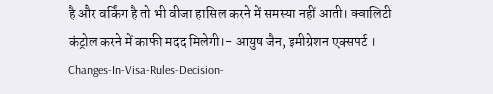है और वर्किंग है तो भी वीजा हासिल करने में समस्या नहीं आती। क्वालिटी कंट्रोल करने में काफी मदद मिलेगी।- आयुष जैन, इमीग्रेशन एक्सपर्ट ।
Changes-In-Visa-Rules-Decision-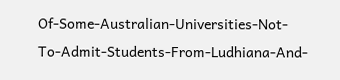Of-Some-Australian-Universities-Not-To-Admit-Students-From-Ludhiana-And-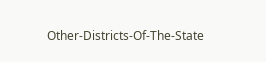Other-Districts-Of-The-State